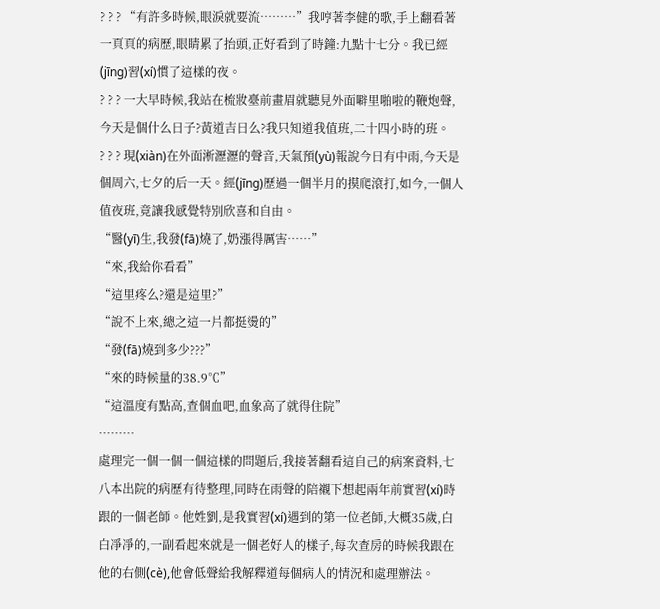? ? ? “有許多時候,眼淚就要流………”我哼著李健的歌,手上翻看著一頁頁的病歷,眼睛累了抬頭,正好看到了時鐘:九點十七分。我已經(jīng)習(xí)慣了這樣的夜。
? ? ? 一大早時候,我站在梳妝臺前畫眉就聽見外面噼里啪啦的鞭炮聲,今天是個什么日子?黃道吉日么?我只知道我值班,二十四小時的班。
? ? ? 現(xiàn)在外面淅瀝瀝的聲音,天氣預(yù)報說今日有中雨,今天是個周六,七夕的后一天。經(jīng)歷過一個半月的摸爬滾打,如今,一個人值夜班,竟讓我感覺特別欣喜和自由。
“醫(yī)生,我發(fā)燒了,奶漲得厲害……”
“來,我給你看看”
“這里疼么?還是這里?”
“說不上來,總之這一片都挺燙的”
“發(fā)燒到多少???”
“來的時候量的38.9℃”
“這溫度有點高,查個血吧,血象高了就得住院”
………
處理完一個一個一個這樣的問題后,我接著翻看這自己的病案資料,七八本出院的病歷有待整理,同時在雨聲的陪襯下想起兩年前實習(xí)時跟的一個老師。他姓劉,是我實習(xí)遇到的第一位老師,大概35歲,白白凈凈的,一副看起來就是一個老好人的樣子,每次查房的時候我跟在他的右側(cè),他會低聲給我解釋道每個病人的情況和處理辦法。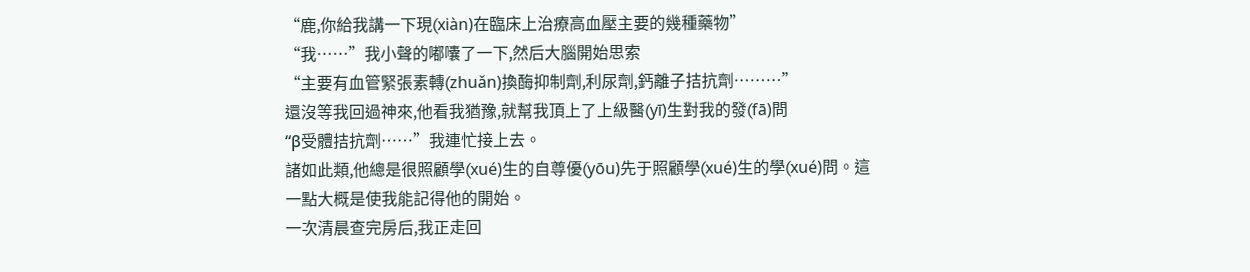“鹿,你給我講一下現(xiàn)在臨床上治療高血壓主要的幾種藥物”
“我……”我小聲的嘟囔了一下,然后大腦開始思索
“主要有血管緊張素轉(zhuǎn)換酶抑制劑,利尿劑,鈣離子拮抗劑………”
還沒等我回過神來,他看我猶豫,就幫我頂上了上級醫(yī)生對我的發(fā)問
“β受體拮抗劑……”我連忙接上去。
諸如此類,他總是很照顧學(xué)生的自尊優(yōu)先于照顧學(xué)生的學(xué)問。這一點大概是使我能記得他的開始。
一次清晨查完房后,我正走回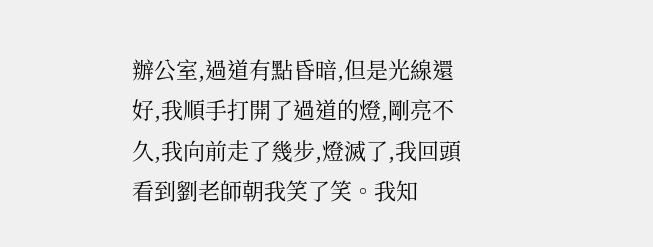辦公室,過道有點昏暗,但是光線還好,我順手打開了過道的燈,剛亮不久,我向前走了幾步,燈滅了,我回頭看到劉老師朝我笑了笑。我知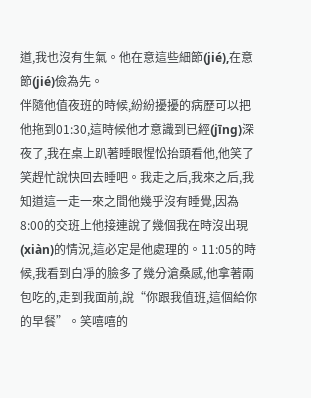道,我也沒有生氣。他在意這些細節(jié),在意節(jié)儉為先。
伴隨他值夜班的時候,紛紛擾擾的病歷可以把他拖到01:30,這時候他才意識到已經(jīng)深夜了,我在桌上趴著睡眼惺忪抬頭看他,他笑了笑趕忙說快回去睡吧。我走之后,我來之后,我知道這一走一來之間他幾乎沒有睡覺,因為8:00的交班上他接連說了幾個我在時沒出現(xiàn)的情況,這必定是他處理的。11:05的時候,我看到白凈的臉多了幾分滄桑感,他拿著兩包吃的,走到我面前,說“你跟我值班,這個給你的早餐”。笑嘻嘻的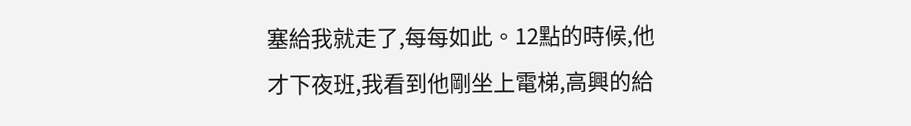塞給我就走了,每每如此。12點的時候,他才下夜班,我看到他剛坐上電梯,高興的給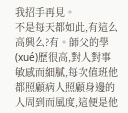我招手再見。
不是每天都如此,有這么高興么?有。師父的學(xué)歷很高,對人對事敏感而細膩,每次值班他都照顧病人照顧身邊的人周到而風度,這便是他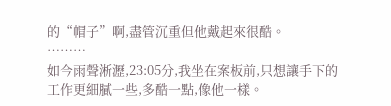的“帽子”啊,盡管沉重但他戴起來很酷。
………
如今雨聲淅瀝,23:05分,我坐在案板前,只想讓手下的工作更細膩一些,多酷一點,像他一樣。